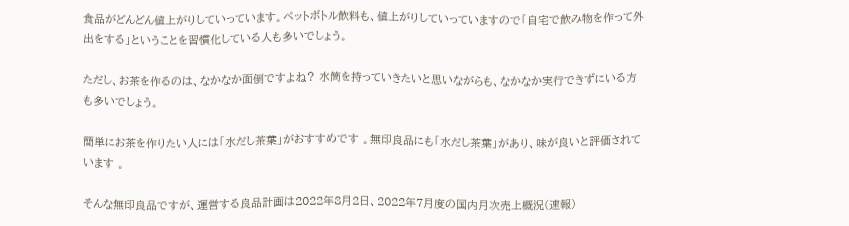食品がどんどん値上がりしていっています。ペットボトル飲料も、値上がりしていっていますので「自宅で飲み物を作って外出をする」ということを習慣化している人も多いでしょう。

ただし、お茶を作るのは、なかなか面倒ですよね? 水筒を持っていきたいと思いながらも、なかなか実行できずにいる方も多いでしょう。

簡単にお茶を作りたい人には「水だし茶葉」がおすすめです 。無印良品にも「水だし茶葉」があり、味が良いと評価されています 。

そんな無印良品ですが、運営する良品計画は2022年8月2日、2022年7月度の国内月次売上概況(速報)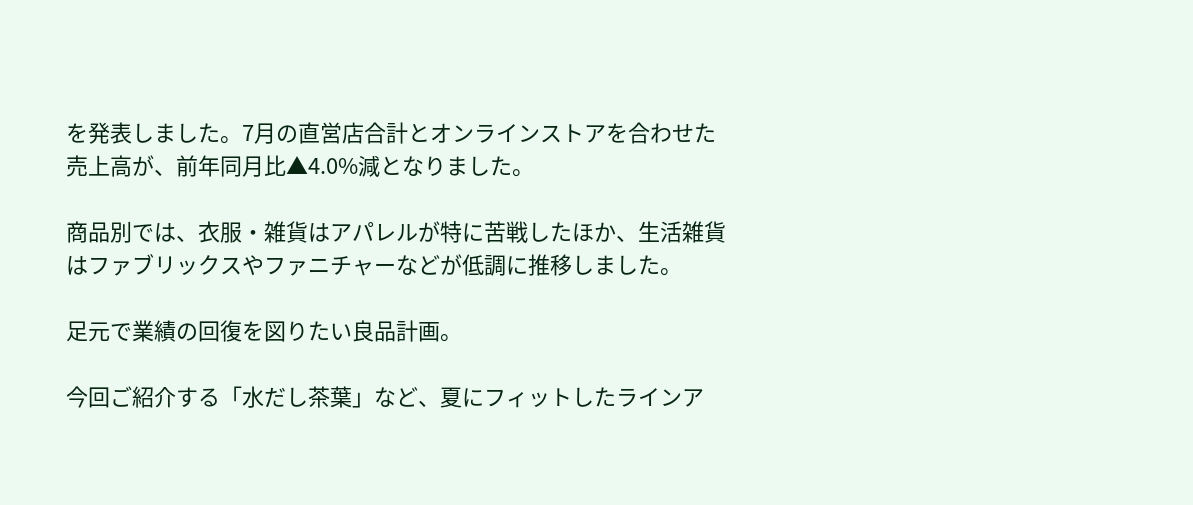を発表しました。7月の直営店合計とオンラインストアを合わせた売上高が、前年同月比▲4.0%減となりました。

商品別では、衣服・雑貨はアパレルが特に苦戦したほか、生活雑貨はファブリックスやファニチャーなどが低調に推移しました。

足元で業績の回復を図りたい良品計画。

今回ご紹介する「水だし茶葉」など、夏にフィットしたラインア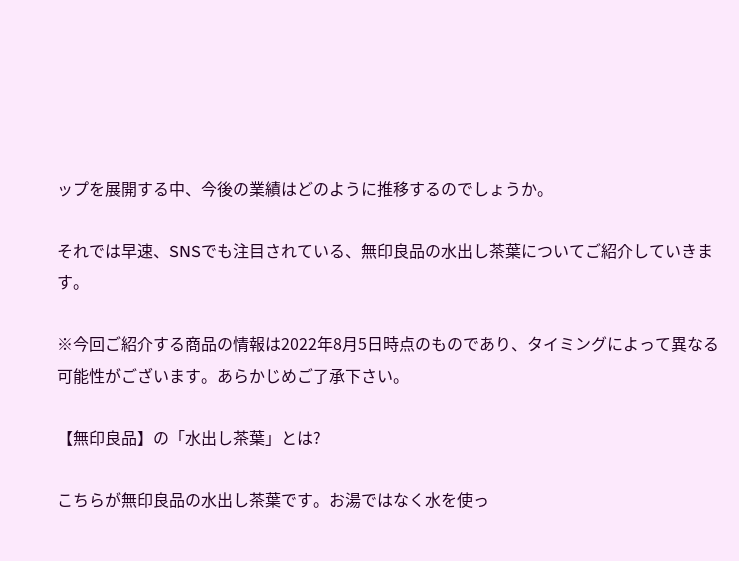ップを展開する中、今後の業績はどのように推移するのでしょうか。

それでは早速、SNSでも注目されている、無印良品の水出し茶葉についてご紹介していきます。

※今回ご紹介する商品の情報は2022年8月5日時点のものであり、タイミングによって異なる可能性がございます。あらかじめご了承下さい。

【無印良品】の「水出し茶葉」とは?

こちらが無印良品の水出し茶葉です。お湯ではなく水を使っ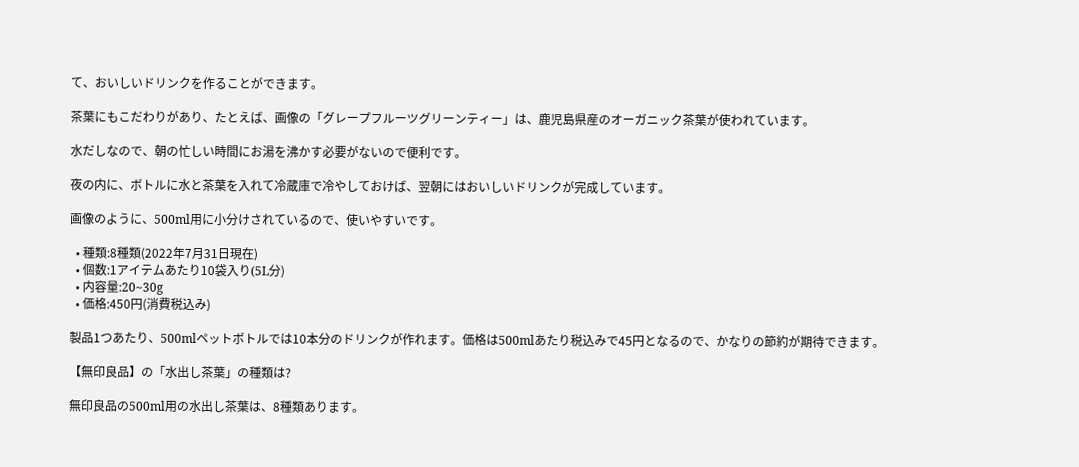て、おいしいドリンクを作ることができます。

茶葉にもこだわりがあり、たとえば、画像の「グレープフルーツグリーンティー」は、鹿児島県産のオーガニック茶葉が使われています。

水だしなので、朝の忙しい時間にお湯を沸かす必要がないので便利です。

夜の内に、ボトルに水と茶葉を入れて冷蔵庫で冷やしておけば、翌朝にはおいしいドリンクが完成しています。

画像のように、500ml用に小分けされているので、使いやすいです。

  • 種類:8種類(2022年7月31日現在)
  • 個数:1アイテムあたり10袋入り(5L分)
  • 内容量:20~30g
  • 価格:450円(消費税込み)

製品1つあたり、500mlペットボトルでは10本分のドリンクが作れます。価格は500mlあたり税込みで45円となるので、かなりの節約が期待できます。

【無印良品】の「水出し茶葉」の種類は?

無印良品の500ml用の水出し茶葉は、8種類あります。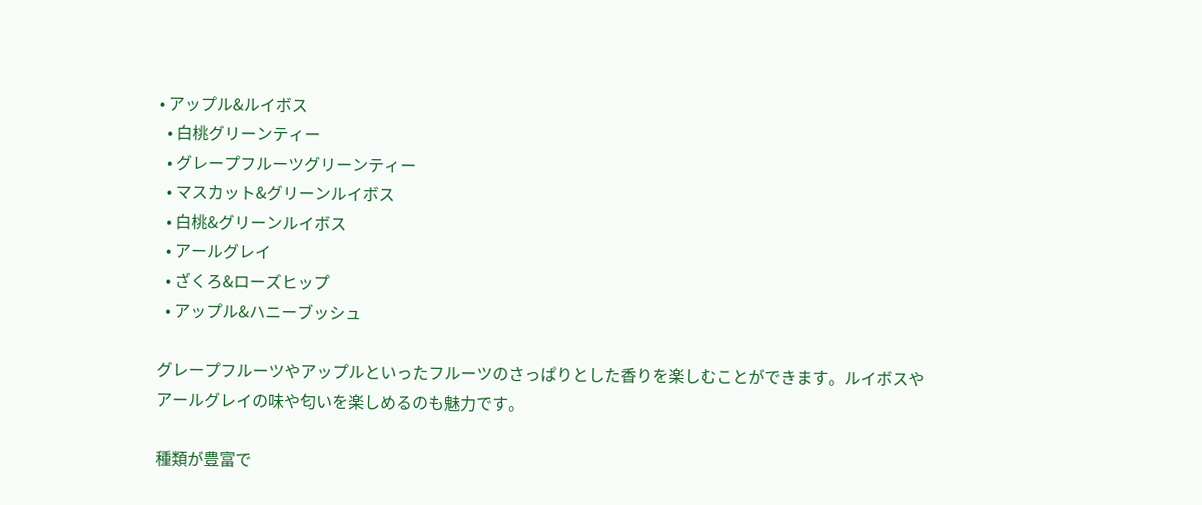• アップル&ルイボス
  • 白桃グリーンティー
  • グレープフルーツグリーンティー
  • マスカット&グリーンルイボス
  • 白桃&グリーンルイボス
  • アールグレイ
  • ざくろ&ローズヒップ
  • アップル&ハニーブッシュ

グレープフルーツやアップルといったフルーツのさっぱりとした香りを楽しむことができます。ルイボスやアールグレイの味や匂いを楽しめるのも魅力です。

種類が豊富で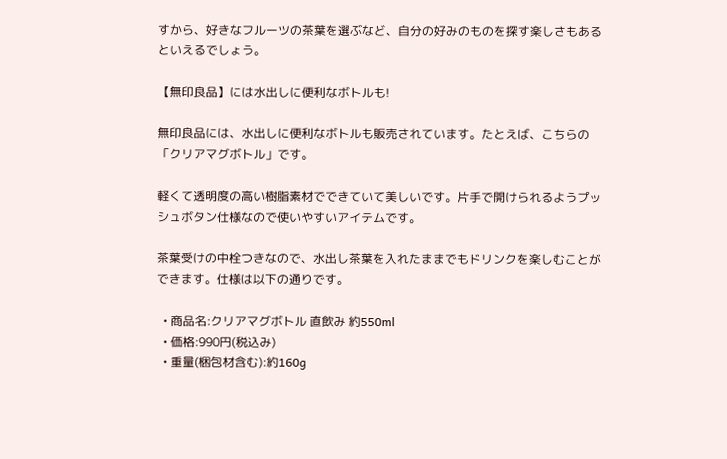すから、好きなフルーツの茶葉を選ぶなど、自分の好みのものを探す楽しさもあるといえるでしょう。

【無印良品】には水出しに便利なボトルも!

無印良品には、水出しに便利なボトルも販売されています。たとえば、こちらの「クリアマグボトル」です。

軽くて透明度の高い樹脂素材でできていて美しいです。片手で開けられるようプッシュボタン仕様なので使いやすいアイテムです。

茶葉受けの中栓つきなので、水出し茶葉を入れたままでもドリンクを楽しむことができます。仕様は以下の通りです。

  • 商品名:クリアマグボトル 直飲み 約550ml
  • 価格:990円(税込み)
  • 重量(梱包材含む):約160g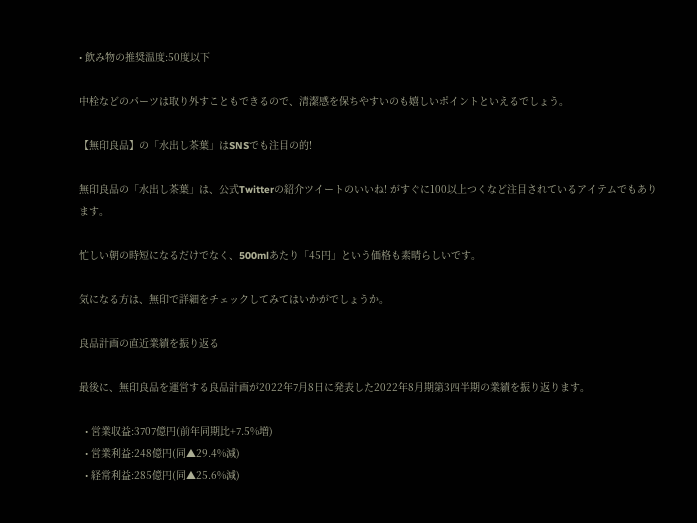• 飲み物の推奨温度:50度以下

中栓などのパーツは取り外すこともできるので、清潔感を保ちやすいのも嬉しいポイントといえるでしょう。

【無印良品】の「水出し茶葉」はSNSでも注目の的!

無印良品の「水出し茶葉」は、公式Twitterの紹介ツイートのいいね! がすぐに100以上つくなど注目されているアイテムでもあります。

忙しい朝の時短になるだけでなく、500mlあたり「45円」という価格も素晴らしいです。

気になる方は、無印で詳細をチェックしてみてはいかがでしょうか。

良品計画の直近業績を振り返る

最後に、無印良品を運営する良品計画が2022年7月8日に発表した2022年8月期第3四半期の業績を振り返ります。

  • 営業収益:3707億円(前年同期比+7.5%増)
  • 営業利益:248億円(同▲29.4%減)
  • 経常利益:285億円(同▲25.6%減)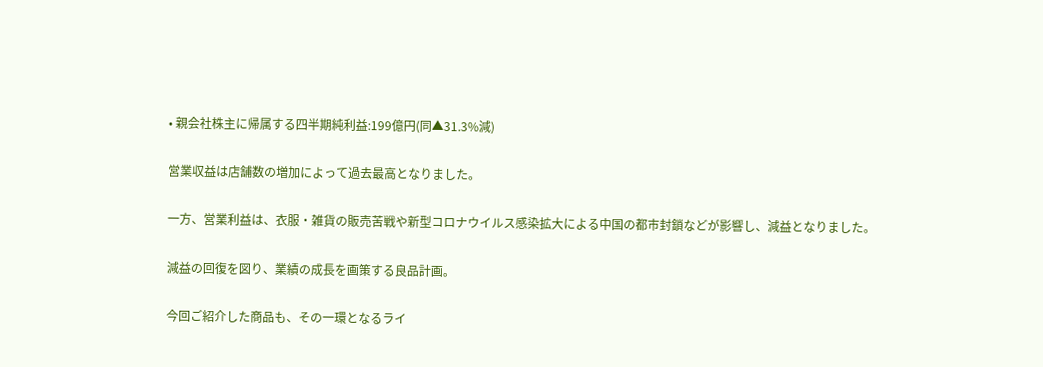• 親会社株主に帰属する四半期純利益:199億円(同▲31.3%減)

営業収益は店舗数の増加によって過去最高となりました。

一方、営業利益は、衣服・雑貨の販売苦戦や新型コロナウイルス感染拡大による中国の都市封鎖などが影響し、減益となりました。

減益の回復を図り、業績の成長を画策する良品計画。

今回ご紹介した商品も、その一環となるライ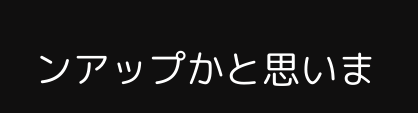ンアップかと思いま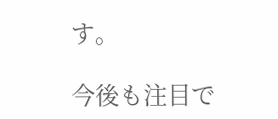す。

今後も注目で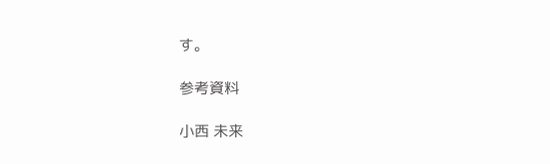す。

参考資料

小西 未来